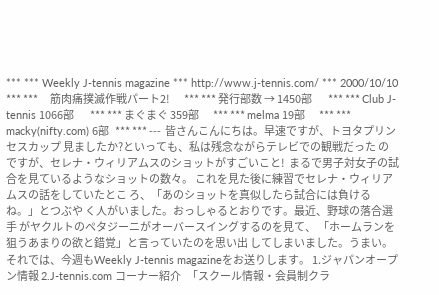*** *** Weekly J-tennis magazine *** http://www.j-tennis.com/ *** 2000/10/10   *** ***      筋肉痛撲滅作戦パート2!       *** *** 発行部数 → 1450部        *** *** Club J-tennis 1066部        *** *** まぐまぐ 359部       *** *** melma 19部       *** *** macky(nifty.com) 6部   *** *** ---  皆さんこんにちは。早速ですが、トヨタプリンセスカップ 見ましたか?といっても、私は残念ながらテレビでの観戦だった のですが、セレナ・ウィリアムスのショットがすごいこと!  まるで男子対女子の試合を見ているようなショットの数々。 これを見た後に練習でセレナ・ウィリアムスの話をしていたとこ ろ、「あのショットを真似したら試合には負けるね。」とつぶや く人がいました。おっしゃるとおりです。最近、野球の落合選手 がヤクルトのペタジーニがオーバースイングするのを見て、 「ホームランを狙うあまりの欲と錯覚」と言っていたのを思い出 してしまいました。うまい。  それでは、今週もWeekly J-tennis magazineをお送りします。 1.ジャパンオープン情報 2.J-tennis.com コーナー紹介   「スクール情報・会員制クラ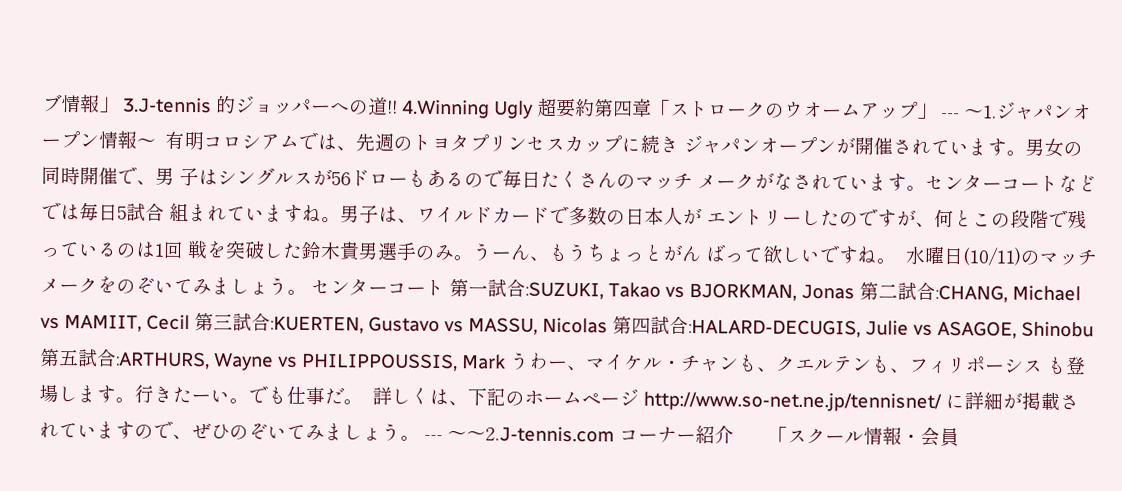ブ情報」 3.J-tennis 的ジョッパーへの道!! 4.Winning Ugly 超要約第四章「ストロークのウオームアップ」 --- 〜1.ジャパンオープン情報〜  有明コロシアムでは、先週のトヨタプリンセスカップに続き ジャパンオープンが開催されています。男女の同時開催で、男 子はシングルスが56ドローもあるので毎日たくさんのマッチ メークがなされています。センターコートなどでは毎日5試合 組まれていますね。男子は、ワイルドカードで多数の日本人が エントリーしたのですが、何とこの段階で残っているのは1回 戦を突破した鈴木貴男選手のみ。うーん、もうちょっとがん ばって欲しいですね。  水曜日(10/11)のマッチメークをのぞいてみましょう。 センターコート 第一試合:SUZUKI, Takao vs BJORKMAN, Jonas 第二試合:CHANG, Michael vs MAMIIT, Cecil 第三試合:KUERTEN, Gustavo vs MASSU, Nicolas 第四試合:HALARD-DECUGIS, Julie vs ASAGOE, Shinobu 第五試合:ARTHURS, Wayne vs PHILIPPOUSSIS, Mark うわー、マイケル・チャンも、クエルテンも、フィリポーシス も登場します。行きたーい。でも仕事だ。  詳しくは、下記のホームページ http://www.so-net.ne.jp/tennisnet/ に詳細が掲載されていますので、ぜひのぞいてみましょう。 --- 〜〜2.J-tennis.com コーナー紹介       「スクール情報・会員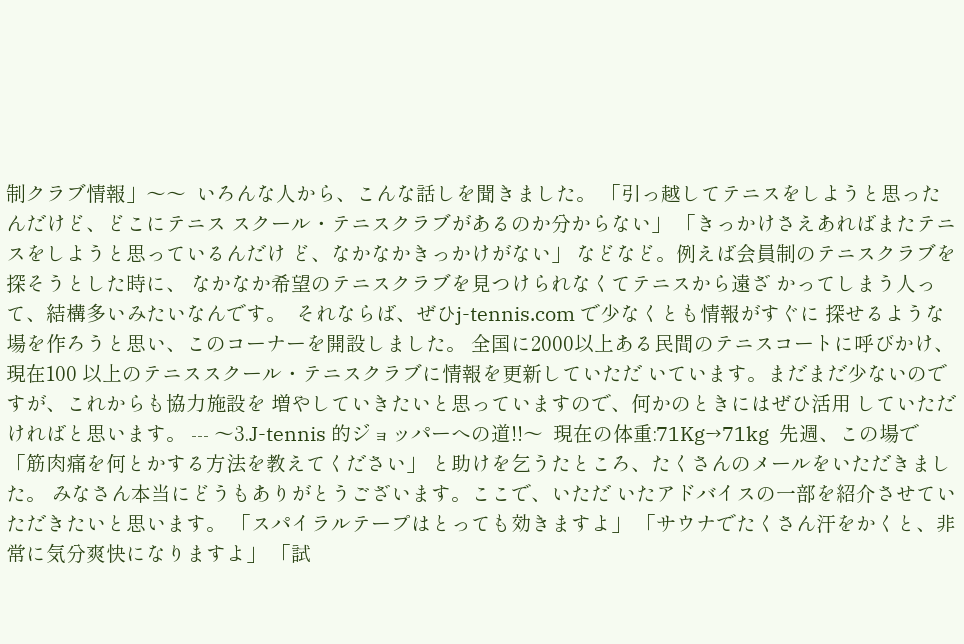制クラブ情報」〜〜  いろんな人から、こんな話しを聞きました。 「引っ越してテニスをしようと思ったんだけど、どこにテニス スクール・テニスクラブがあるのか分からない」 「きっかけさえあればまたテニスをしようと思っているんだけ ど、なかなかきっかけがない」 などなど。例えば会員制のテニスクラブを探そうとした時に、 なかなか希望のテニスクラブを見つけられなくてテニスから遠ざ かってしまう人って、結構多いみたいなんです。  それならば、ぜひj-tennis.com で少なくとも情報がすぐに 探せるような場を作ろうと思い、このコーナーを開設しました。 全国に2000以上ある民間のテニスコートに呼びかけ、現在100 以上のテニススクール・テニスクラブに情報を更新していただ いています。まだまだ少ないのですが、これからも協力施設を 増やしていきたいと思っていますので、何かのときにはぜひ活用 していただければと思います。 --- 〜3.J-tennis 的ジョッパーへの道!!〜  現在の体重:71Kg→71kg  先週、この場で「筋肉痛を何とかする方法を教えてください」 と助けを乞うたところ、たくさんのメールをいただきました。 みなさん本当にどうもありがとうございます。ここで、いただ いたアドバイスの一部を紹介させていただきたいと思います。 「スパイラルテープはとっても効きますよ」 「サウナでたくさん汗をかくと、非常に気分爽快になりますよ」 「試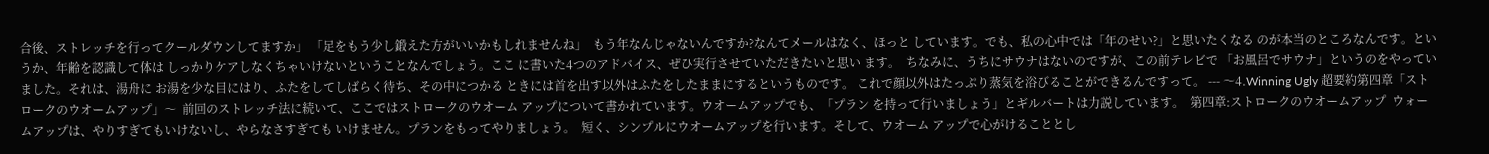合後、ストレッチを行ってクールダウンしてますか」 「足をもう少し鍛えた方がいいかもしれませんね」  もう年なんじゃないんですか?なんてメールはなく、ほっと しています。でも、私の心中では「年のせい?」と思いたくなる のが本当のところなんです。というか、年齢を認識して体は しっかりケアしなくちゃいけないということなんでしょう。ここ に書いた4つのアドバイス、ぜひ実行させていただきたいと思い ます。  ちなみに、うちにサウナはないのですが、この前テレビで 「お風呂でサウナ」というのをやっていました。それは、湯舟に お湯を少な目にはり、ふたをしてしばらく待ち、その中につかる ときには首を出す以外はふたをしたままにするというものです。 これで顔以外はたっぷり蒸気を浴びることができるんですって。 --- 〜4.Winning Ugly 超要約第四章「ストロークのウオームアップ」〜  前回のストレッチ法に続いて、ここではストロークのウオーム アップについて書かれています。ウオームアップでも、「プラン を持って行いましょう」とギルバートは力説しています。  第四章:ストロークのウオームアップ  ウォームアップは、やりすぎてもいけないし、やらなさすぎても いけません。プランをもってやりましょう。  短く、シンプルにウオームアップを行います。そして、ウオーム アップで心がけることとし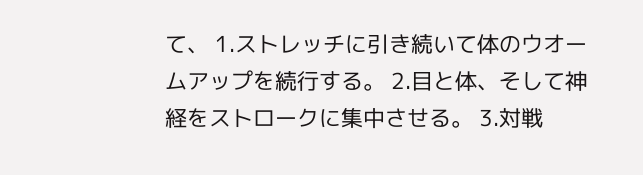て、 1.ストレッチに引き続いて体のウオームアップを続行する。 2.目と体、そして神経をストロークに集中させる。 3.対戦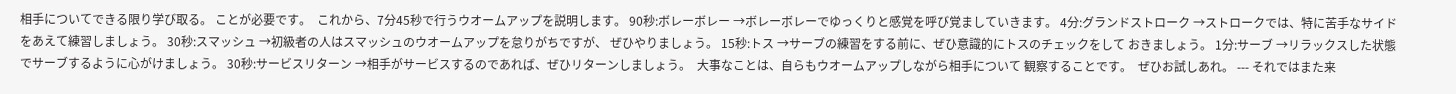相手についてできる限り学び取る。 ことが必要です。  これから、7分45秒で行うウオームアップを説明します。 90秒:ボレーボレー →ボレーボレーでゆっくりと感覚を呼び覚ましていきます。 4分:グランドストローク →ストロークでは、特に苦手なサイドをあえて練習しましょう。 30秒:スマッシュ →初級者の人はスマッシュのウオームアップを怠りがちですが、 ぜひやりましょう。 15秒:トス →サーブの練習をする前に、ぜひ意識的にトスのチェックをして おきましょう。 1分:サーブ →リラックスした状態でサーブするように心がけましょう。 30秒:サービスリターン →相手がサービスするのであれば、ぜひリターンしましょう。  大事なことは、自らもウオームアップしながら相手について 観察することです。  ぜひお試しあれ。 --- それではまた来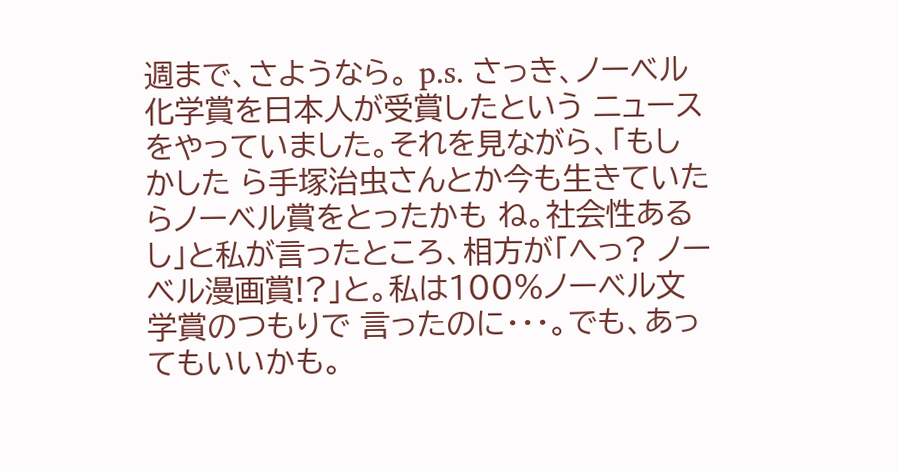週まで、さようなら。 p.s. さっき、ノーベル化学賞を日本人が受賞したという ニュースをやっていました。それを見ながら、「もしかした ら手塚治虫さんとか今も生きていたらノーベル賞をとったかも ね。社会性あるし」と私が言ったところ、相方が「へっ? ノーベル漫画賞!?」と。私は100%ノーベル文学賞のつもりで 言ったのに・・・。でも、あってもいいかも。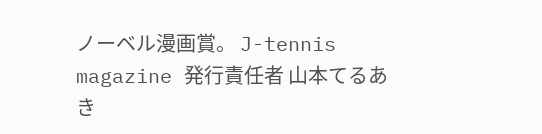ノーベル漫画賞。 J-tennis magazine 発行責任者 山本てるあき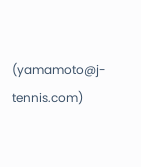(yamamoto@j-tennis.com)